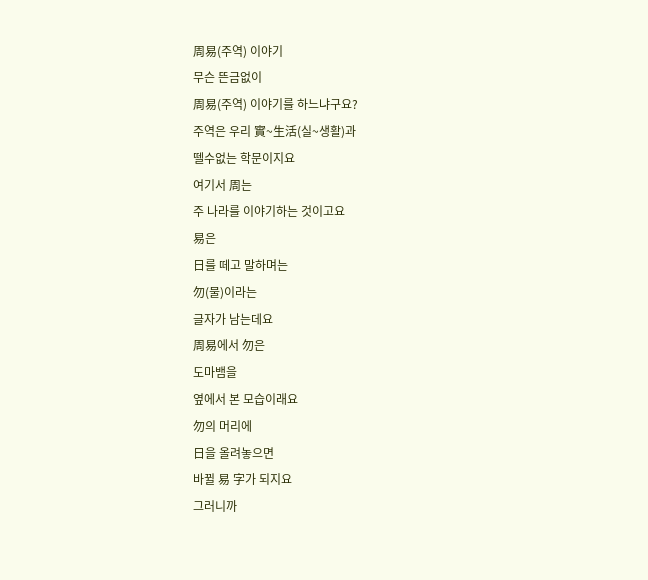周易(주역) 이야기
무슨 뜬금없이
周易(주역) 이야기를 하느냐구요?
주역은 우리 實~生活(실~생활)과
뗄수없는 학문이지요
여기서 周는
주 나라를 이야기하는 것이고요
易은
日를 떼고 말하며는
勿(물)이라는
글자가 남는데요
周易에서 勿은
도마뱀을
옆에서 본 모습이래요
勿의 머리에
日을 올려놓으면
바뀔 易 字가 되지요
그러니까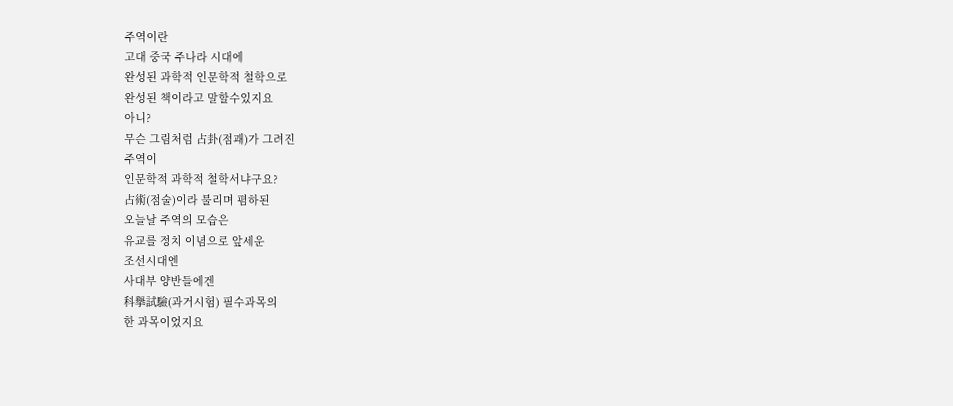주역이란
고대 중국 주나라 시대에
완성된 과학적 인문학적 철학으로
완성된 책이라고 말할수있지요
아니?
무슨 그림처럼 占卦(점괘)가 그려진
주역이
인문학적 과학적 철학서냐구요?
占術(점술)이라 불리며 폄하된
오늘날 주역의 모습은
유교를 정치 이념으로 앞세운
조선시대엔
사대부 양반들에겐
科擧試驗(과거시험) 필수과목의
한 과목이었지요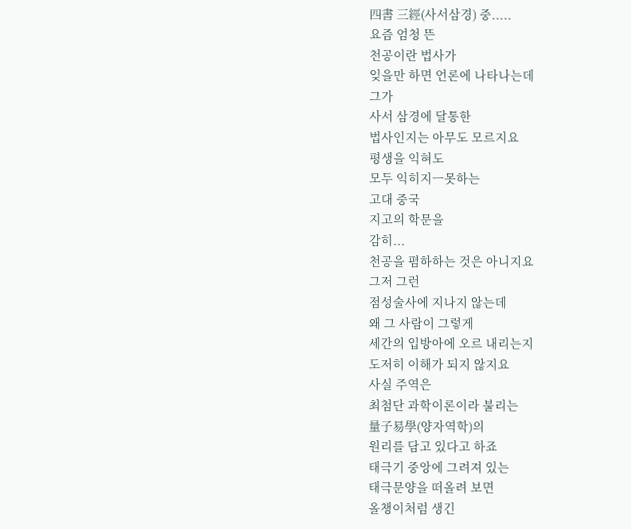四書 三經(사서삼경) 중.....
요즘 엄청 뜬
천공이란 법사가
잊을만 하면 언론에 나타나는데
그가
사서 삼경에 달통한
법사인지는 아무도 모르지요
평생을 익혀도
모두 익히지ㅡ못하는
고대 중국
지고의 학문을
감히...
천공을 폄하하는 것은 아니지요
그저 그런
점성술사에 지나지 않는데
왜 그 사람이 그렇게
세간의 입방아에 오르 내리는지
도저히 이해가 되지 않지요
사실 주역은
최첨단 과학이론이라 불리는
量子易學(양자역학)의
원리를 담고 있다고 하죠
태극기 중앙에 그려져 있는
태극문양을 떠올려 보면
올챙이처럼 생긴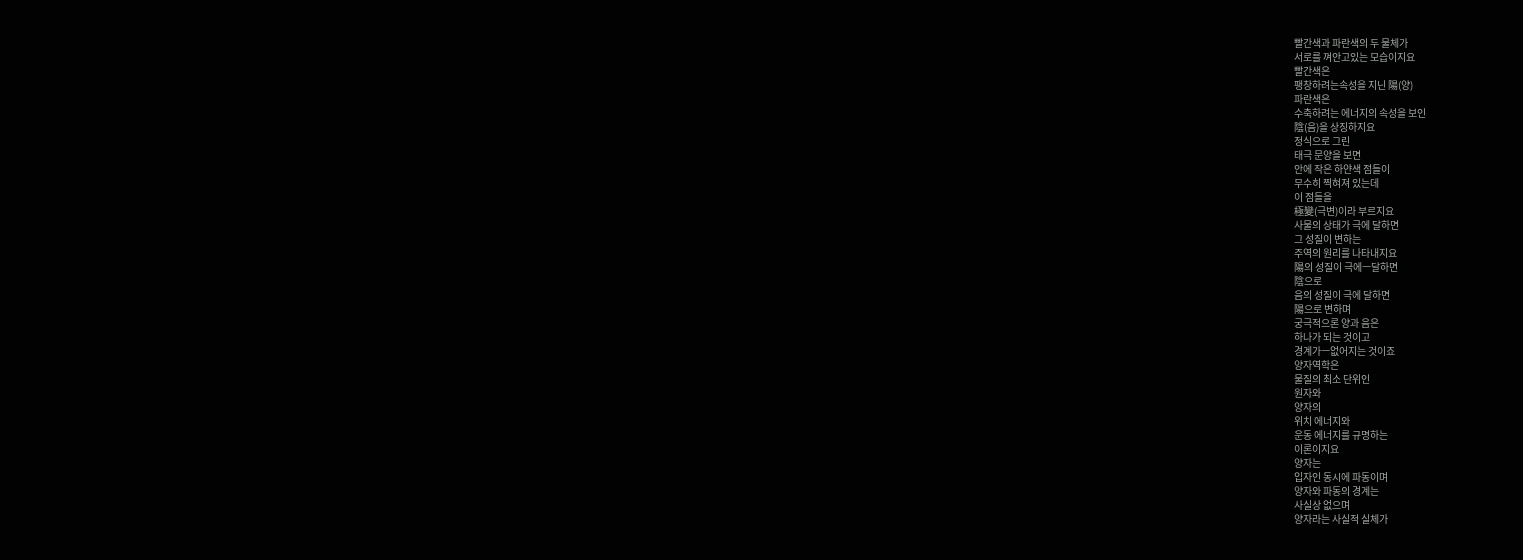빨간색과 파란색의 두 물체가
서로를 껴안고있는 모습이지요
빨간색은
팽창하려는속성을 지닌 陽(양)
파란색은
수축하려는 에너지의 속성을 보인
陰(음)을 상징하지요
정식으로 그린
태극 문양을 보면
안에 작은 하얀색 점들이
무수히 찍혀져 있는데
이 점들을
極變(극변)이라 부르지요
사물의 상태가 극에 달하면
그 성질이 변하는
주역의 원리를 나타내지요
陽의 성질이 극에ㅡ달하면
陰으로
음의 성질이 극에 달하면
陽으로 변하며
궁극적으론 양과 음은
하나가 되는 것이고
경계가ㅡ없어지는 것이죠
양자역학은
물질의 최소 단위인
원자와
양자의
위치 에너지와
운동 에너지를 규명하는
이론이지요
양자는
입자인 동시에 파동이며
양자와 파동의 경계는
사실상 없으며
양자라는 사실적 실체가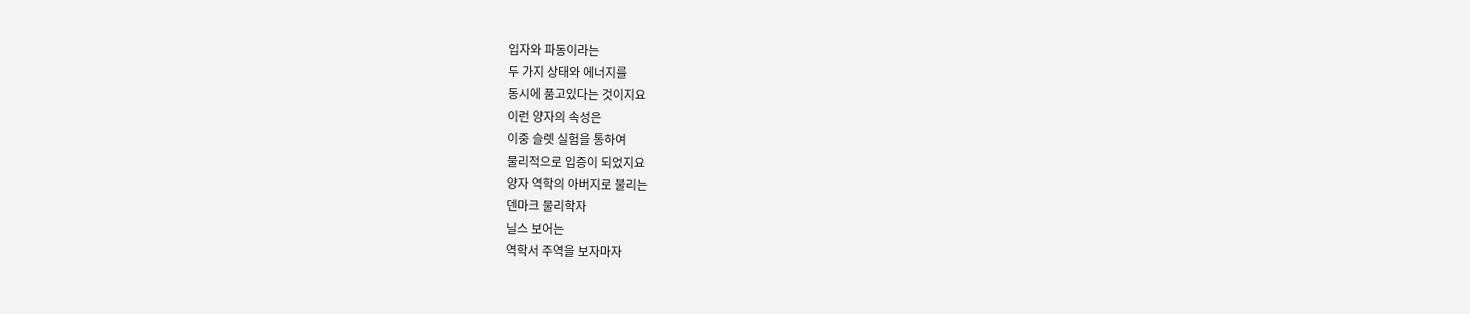입자와 파동이라는
두 가지 상태와 에너지를
동시에 품고있다는 것이지요
이런 양자의 속성은
이중 슬렛 실험을 통하여
물리적으로 입증이 되었지요
양자 역학의 아버지로 불리는
덴마크 물리학자
닐스 보어는
역학서 주역을 보자마자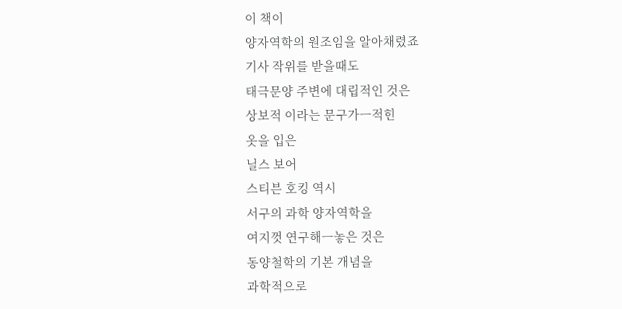이 책이
양자역학의 원조임을 알아채렸죠
기사 작위를 받을때도
태극문양 주변에 대립적인 것은
상보적 이라는 문구가ㅡ적힌
옷을 입은
닐스 보어
스티븐 호킹 역시
서구의 과학 양자역학을
여지껏 연구해ㅡ놓은 것은
동양철학의 기본 개념을
과학적으로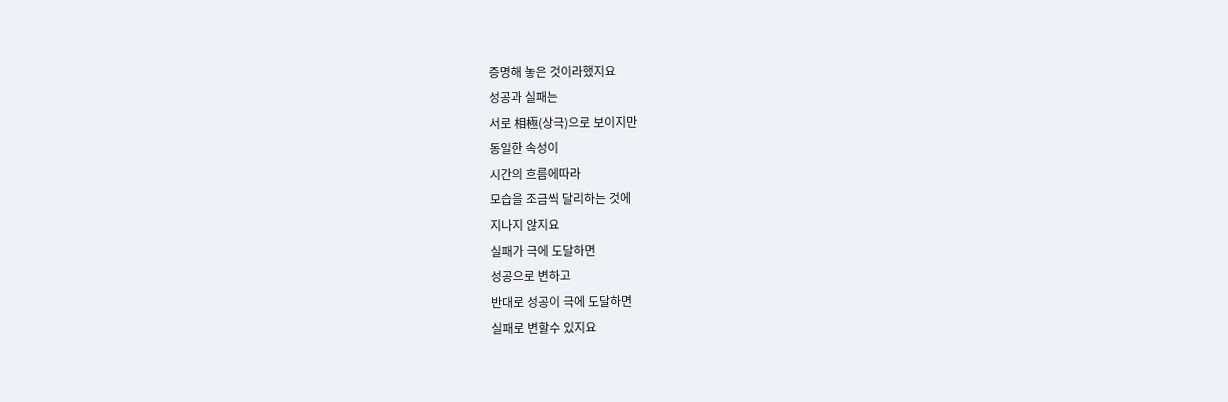증명해 놓은 것이라했지요
성공과 실패는
서로 相極(상극)으로 보이지만
동일한 속성이
시간의 흐름에따라
모습을 조금씩 달리하는 것에
지나지 않지요
실패가 극에 도달하면
성공으로 변하고
반대로 성공이 극에 도달하면
실패로 변할수 있지요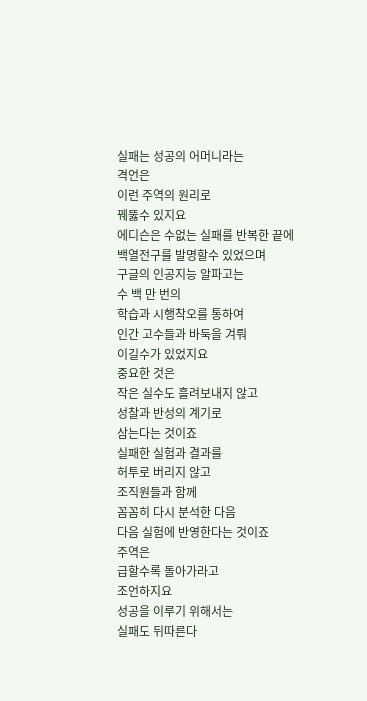실패는 성공의 어머니라는
격언은
이런 주역의 원리로
꿰뚫수 있지요
에디슨은 수없는 실패를 반복한 끝에
백열전구를 발명할수 있었으며
구글의 인공지능 알파고는
수 백 만 번의
학습과 시행착오를 통하여
인간 고수들과 바둑을 겨뤄
이길수가 있었지요
중요한 것은
작은 실수도 흘려보내지 않고
성찰과 반성의 계기로
삼는다는 것이죠
실패한 실험과 결과를
허투로 버리지 않고
조직원들과 함께
꼼꼼히 다시 분석한 다음
다음 실험에 반영한다는 것이죠
주역은
급할수록 돌아가라고
조언하지요
성공을 이루기 위해서는
실패도 뒤따른다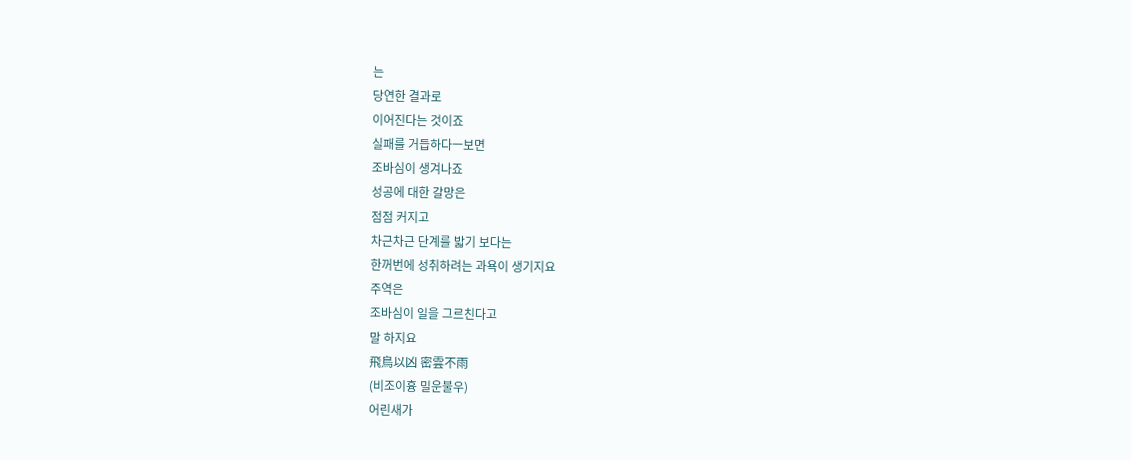는
당연한 결과로
이어진다는 것이죠
실패를 거듭하다ㅡ보면
조바심이 생겨나죠
성공에 대한 갈망은
점점 커지고
차근차근 단계를 밟기 보다는
한꺼번에 성취하려는 과욕이 생기지요
주역은
조바심이 일을 그르친다고
말 하지요
飛鳥以凶 密雲不雨
(비조이흉 밀운불우)
어린새가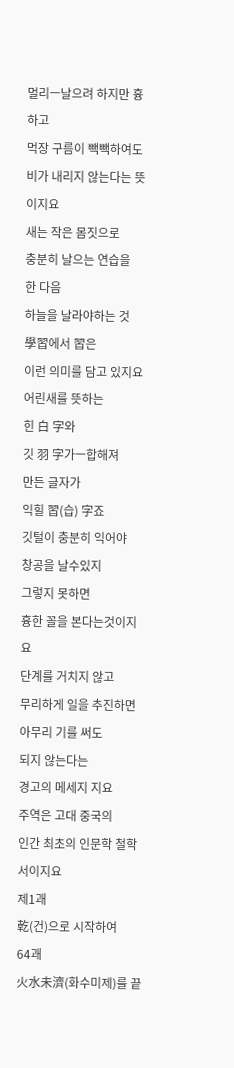멀리ㅡ날으려 하지만 흉하고
먹장 구름이 빽빽하여도
비가 내리지 않는다는 뜻이지요
새는 작은 몸짓으로
충분히 날으는 연습을
한 다음
하늘을 날라야하는 것
學習에서 習은
이런 의미를 담고 있지요
어린새를 뜻하는
힌 白 字와
깃 羽 字가ㅡ합해져
만든 글자가
익힐 習(습) 字죠
깃털이 충분히 익어야
창공을 날수있지
그렇지 못하면
흉한 꼴을 본다는것이지요
단계를 거치지 않고
무리하게 일을 추진하면
아무리 기를 써도
되지 않는다는
경고의 메세지 지요
주역은 고대 중국의
인간 최초의 인문학 철학서이지요
제1괘
乾(건)으로 시작하여
64괘
火水未濟(화수미제)를 끝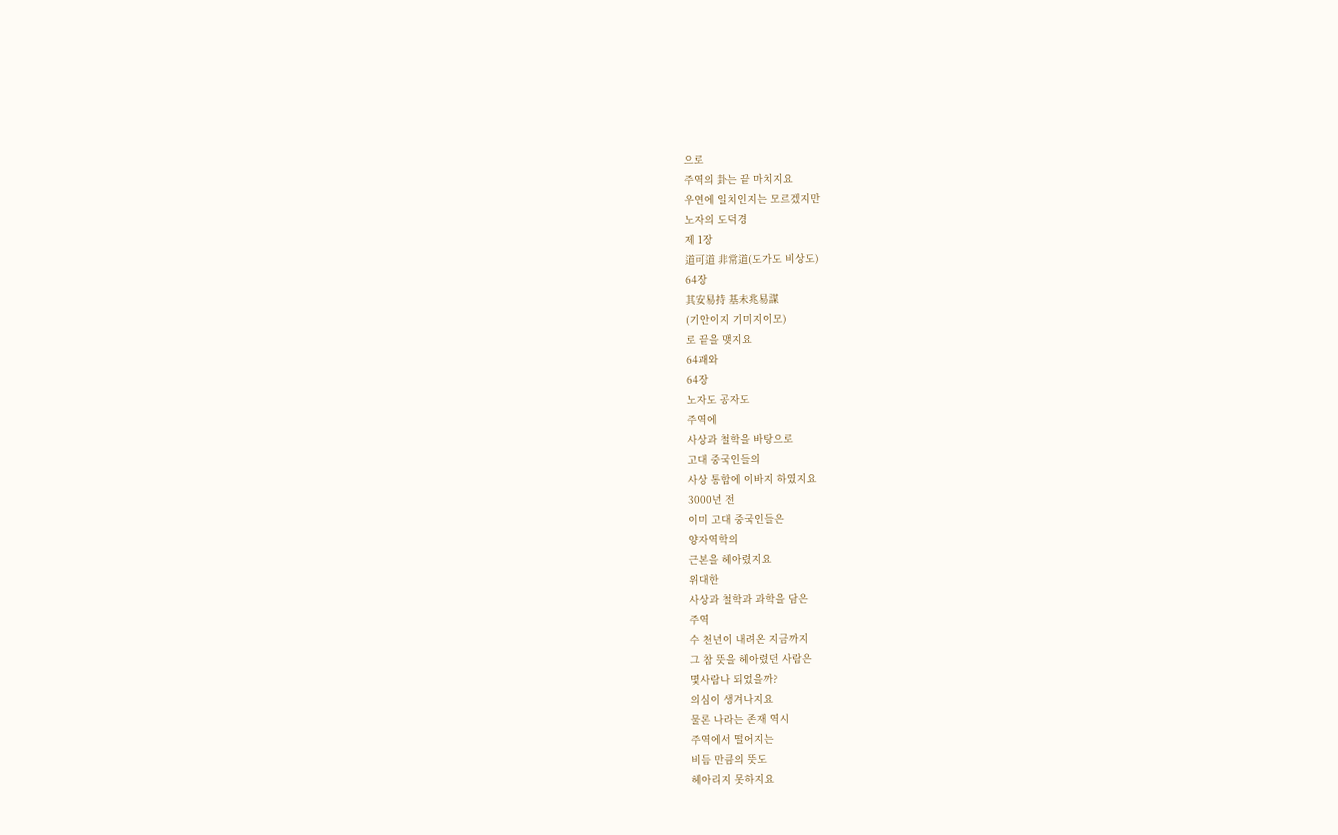으로
주역의 卦는 끝 마치지요
우연에 일치인지는 모르겠지만
노자의 도덕경
제 1장
道可道 非常道(도가도 비상도)
64장
其安易持 基未兆易謀
(기안이지 기미지이모)
로 끝을 맺지요
64괘와
64장
노자도 공자도
주역에
사상과 철학을 바탕으로
고대 중국인들의
사상 통합에 이바지 하였지요
3000년 전
이미 고대 중국인들은
양자역학의
근본을 헤아렸지요
위대한
사상과 철학과 과학을 담은
주역
수 천년이 내려온 지금까지
그 참 뜻을 헤아렸던 사람은
몇사람나 되었을까?
의심이 생겨나지요
물론 나라는 존재 역시
주역에서 떨어지는
비듬 만큼의 뜻도
헤아리지 못하지요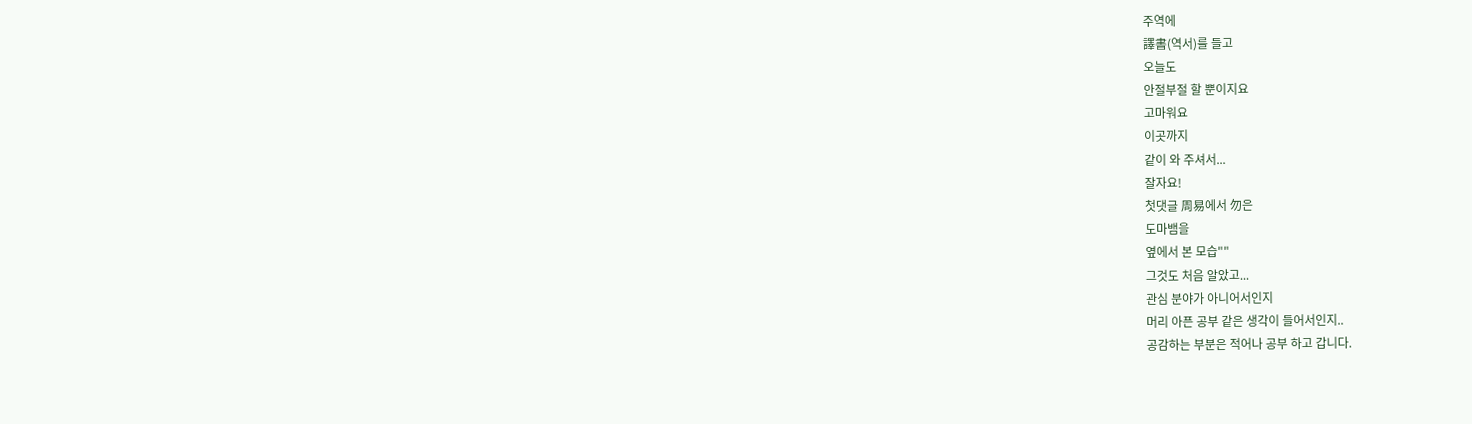주역에
譯書(역서)를 들고
오늘도
안절부절 할 뿐이지요
고마워요
이곳까지
같이 와 주셔서...
잘자요!
첫댓글 周易에서 勿은
도마뱀을
옆에서 본 모습""
그것도 처음 알았고...
관심 분야가 아니어서인지
머리 아픈 공부 같은 생각이 들어서인지..
공감하는 부분은 적어나 공부 하고 갑니다.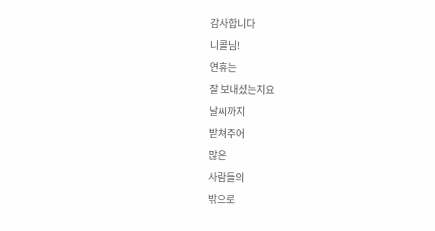감사합니다
니콜님!
연휴는
잘 보내셨는지요
날씨까지
받쳐주어
많은
사람들의
밖으로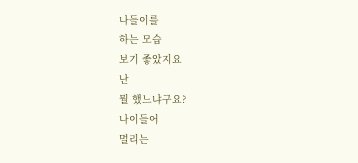나들이를
하는 모습
보기 좋았지요
난
뭘 했느냐구요?
나이들어
멀리는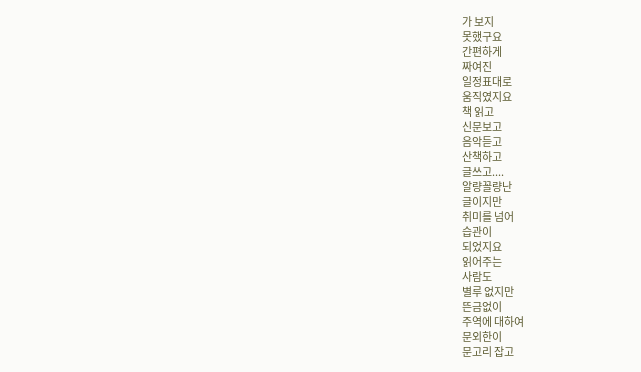가 보지
못했구요
간편하게
짜여진
일정표대로
움직였지요
책 읽고
신문보고
음악듣고
산책하고
글쓰고....
알량꼴량난
글이지만
취미를 넘어
습관이
되었지요
읽어주는
사람도
별루 없지만
뜬금없이
주역에 대하여
문외한이
문고리 잡고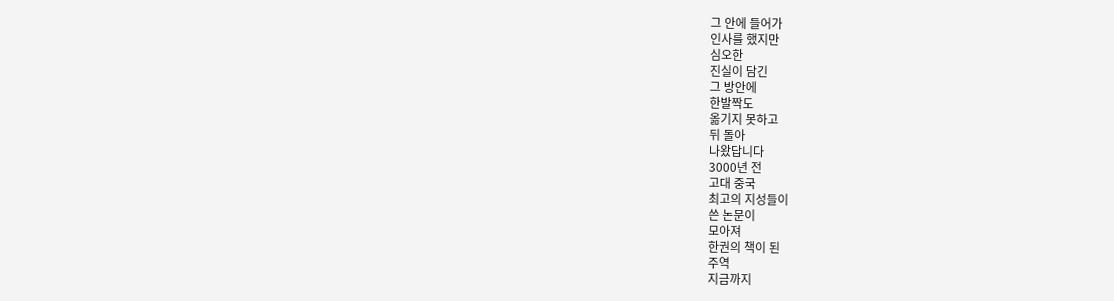그 안에 들어가
인사를 했지만
심오한
진실이 담긴
그 방안에
한발짝도
옮기지 못하고
뒤 돌아
나왔답니다
3000년 전
고대 중국
최고의 지성들이
쓴 논문이
모아져
한권의 책이 된
주역
지금까지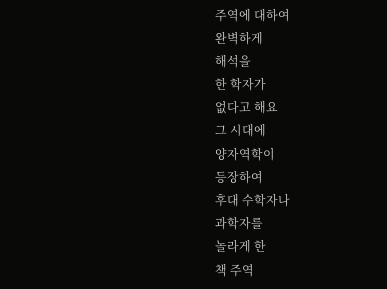주역에 대하여
완벽하게
해석을
한 학자가
없다고 해요
그 시대에
양자역학이
등장하여
후대 수학자나
과학자를
놀라게 한
책 주역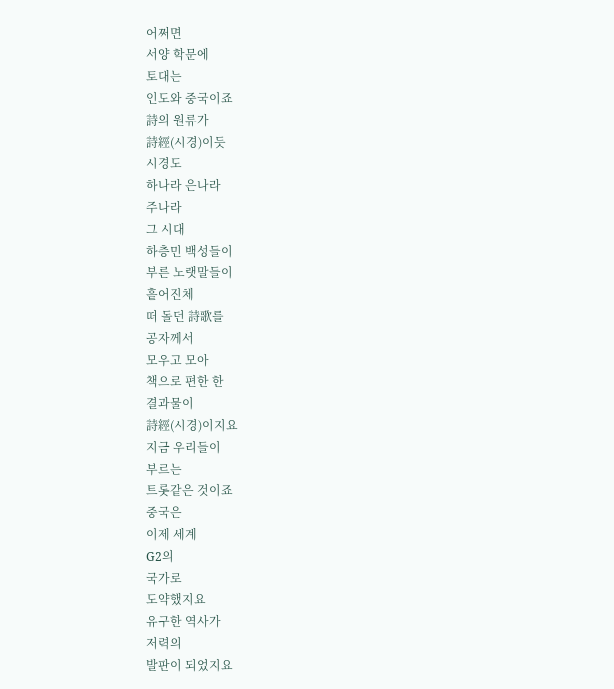어쩌면
서양 학문에
토대는
인도와 중국이죠
詩의 원류가
詩經(시경)이듯
시경도
하나라 은나라
주나라
그 시대
하층민 백성들이
부른 노랫말들이
흩어진체
떠 돌던 詩歌를
공자께서
모우고 모아
책으로 편한 한
결과물이
詩經(시경)이지요
지금 우리들이
부르는
트롯같은 것이죠
중국은
이제 세계
G2의
국가로
도약했지요
유구한 역사가
저력의
발판이 되었지요